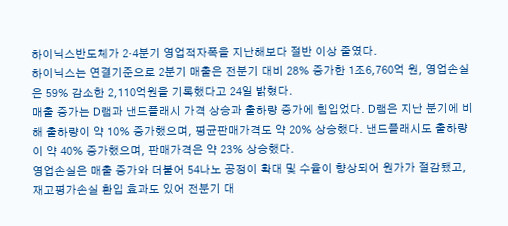하이닉스반도체가 2·4분기 영업적자폭을 지난해보다 절반 이상 줄였다.
하이닉스는 연결기준으로 2분기 매출은 전분기 대비 28% 증가한 1조6,760억 원, 영업손실은 59% 감소한 2,110억원을 기록했다고 24일 밝혔다.
매출 증가는 D램과 낸드플래시 가격 상승과 출하량 증가에 힘입었다. D램은 지난 분기에 비해 출하량이 약 10% 증가했으며, 평균판매가격도 약 20% 상승했다. 낸드플래시도 출하량이 약 40% 증가했으며, 판매가격은 약 23% 상승했다.
영업손실은 매출 증가와 더불어 54나노 공정이 확대 및 수율이 향상되어 원가가 절감됐고, 재고평가손실 환입 효과도 있어 전분기 대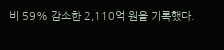비 59% 감소한 2,110억 원을 기록했다.